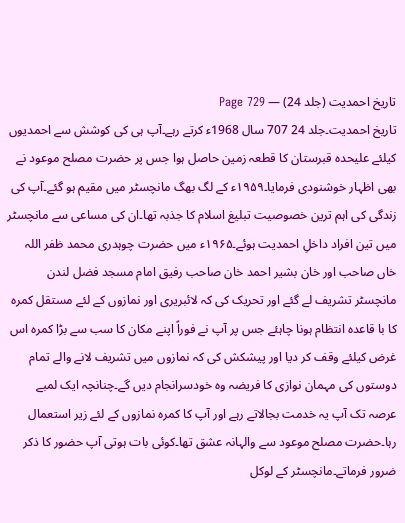تاریخ احمدیت (جلد 24) — Page 729
تاریخ احمدیت۔جلد 24 707 سال 1968ء کرتے رہے۔آپ ہی کی کوشش سے احمدیوں کیلئے علیحدہ قبرستان کا قطعہ زمین حاصل ہوا جس پر حضرت مصلح موعود نے بھی اظہار خوشنودی فرمایا۔۱۹۵۹ء کے لگ بھگ مانچسٹر میں مقیم ہو گئے۔آپ کی زندگی کی اہم ترین خصوصیت تبلیغ اسلام کا جذبہ تھا۔ان کی مساعی سے مانچسٹر میں تین افراد داخلِ احمدیت ہوئے۔۱۹۶۵ء میں حضرت چوہدری محمد ظفر اللہ خاں صاحب اور خان بشیر احمد خان صاحب رفیق امام مسجد فضل لندن مانچسٹر تشریف لے گئے اور تحریک کی کہ لائبریری اور نمازوں کے لئے مستقل کمرہ کا با قاعدہ انتظام ہونا چاہئے جس پر آپ نے فوراً اپنے مکان کا سب سے بڑا کمرہ اس غرض کیلئے وقف کر دیا اور پیشکش کی کہ نمازوں میں تشریف لانے والے تمام دوستوں کی مہمان نوازی کا فریضہ وہ خودسرانجام دیں گے۔چنانچہ ایک لمبے عرصہ تک آپ یہ خدمت بجالاتے رہے اور آپ کا کمرہ نمازوں کے لئے زیر استعمال رہا۔حضرت مصلح موعود سے والہانہ عشق تھا۔کوئی بات ہوتی آپ حضور کا ذکر ضرور فرماتے۔مانچسٹر کے لوکل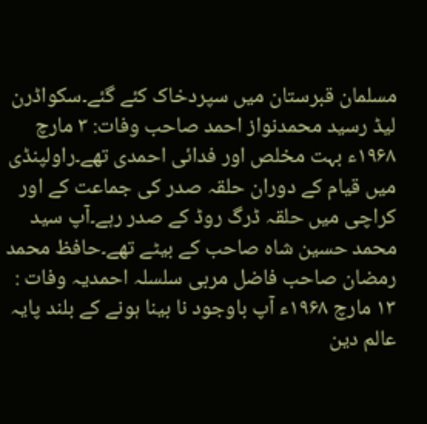مسلمان قبرستان میں سپردخاک کئے گئے۔سکواڈرن لیڈ رسید محمدنواز احمد صاحب وفات: ۳ مارچ ۱۹۶۸ء بہت مخلص اور فدائی احمدی تھے۔راولپنڈی میں قیام کے دوران حلقہ صدر کی جماعت کے اور کراچی میں حلقہ ڈرگ روڈ کے صدر رہے۔آپ سید محمد حسین شاہ صاحب کے بیٹے تھے۔حافظ محمد رمضان صاحب فاضل مربی سلسلہ احمدیہ وفات : ۱۳ مارچ ۱۹۶۸ء آپ باوجود نا بینا ہونے کے بلند پایہ عالم دین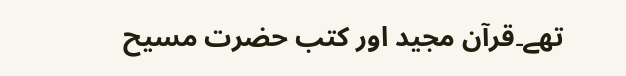تھے۔قرآن مجید اور کتب حضرت مسیح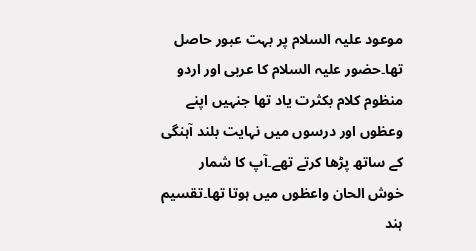موعود علیہ السلام پر بہت عبور حاصل تھا۔حضور علیہ السلام کا عربی اور اردو منظوم کلام بکثرت یاد تھا جنہیں اپنے وعظوں اور درسوں میں نہایت بلند آہنگی کے ساتھ پڑھا کرتے تھے۔آپ کا شمار خوش الحان واعظوں میں ہوتا تھا۔تقسیم ہند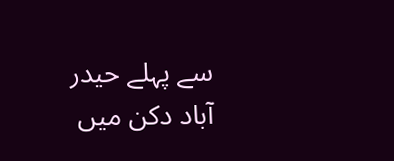سے پہلے حیدر آباد دکن میں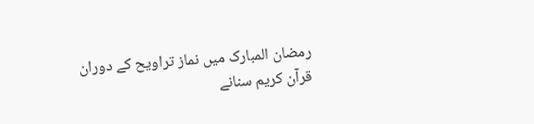رمضان المبارک میں نماز تراویح کے دوران قرآن کریم سنانے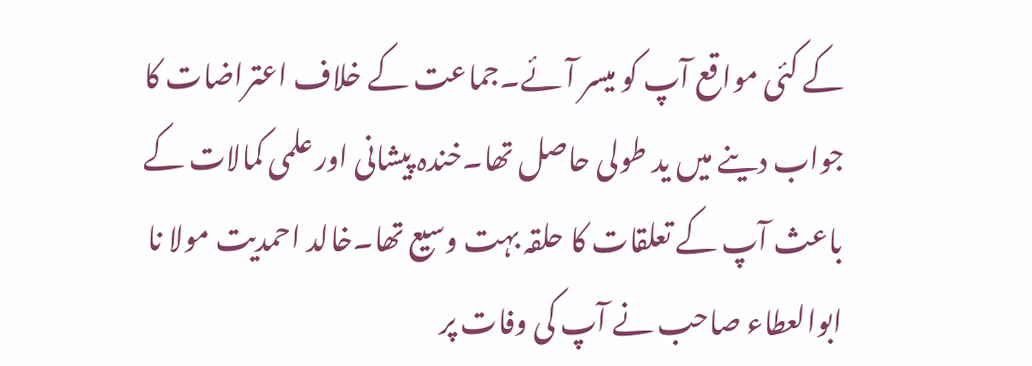کے کئی مواقع آپ کو میسر آئے۔جماعت کے خلاف اعتراضات کا جواب دینے میں ید طولی حاصل تھا۔خندہ پیشانی اور علمی کمالات کے باعث آپ کے تعلقات کا حلقہ بہت وسیع تھا۔خالد احمدیت مولا نا ابوالعطاء صاحب نے آپ کی وفات پر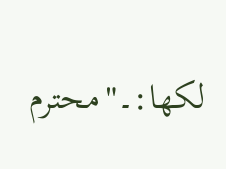لکھا:۔"محترم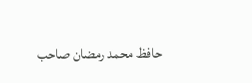حافظ محمد رمضان صاحب